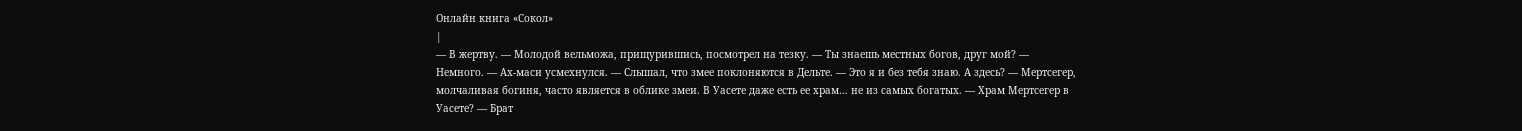Онлайн книга «Сокол»
|
— В жертву. — Молодой вельможа, прищурившись, посмотрел на тезку. — Ты знаешь местных богов, друг мой? — Немного. — Ах-маси усмехнулся. — Слышал, что змее поклоняются в Дельте. — Это я и без тебя знаю. А здесь? — Мертсегер, молчаливая богиня, часто является в облике змеи. В Уасете даже есть ее храм… не из самых богатых. — Храм Мертсегер в Уасете? — Брат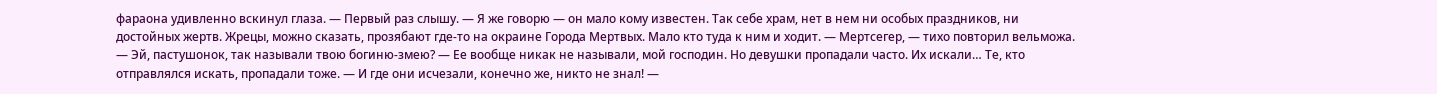фараона удивленно вскинул глаза. — Первый раз слышу. — Я же говорю — он мало кому известен. Так себе храм, нет в нем ни особых праздников, ни достойных жертв. Жрецы, можно сказать, прозябают где-то на окраине Города Мертвых. Мало кто туда к ним и ходит. — Мертсегер, — тихо повторил вельможа. — Эй, пастушонок, так называли твою богиню-змею? — Ее вообще никак не называли, мой господин. Но девушки пропадали часто. Их искали… Те, кто отправлялся искать, пропадали тоже. — И где они исчезали, конечно же, никто не знал! —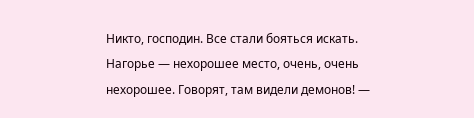Никто, господин. Все стали бояться искать. Нагорье — нехорошее место, очень, очень нехорошее. Говорят, там видели демонов! —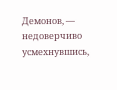Демонов, — недоверчиво усмехнувшись,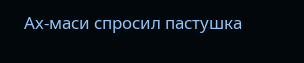Ах-маси спросил пастушка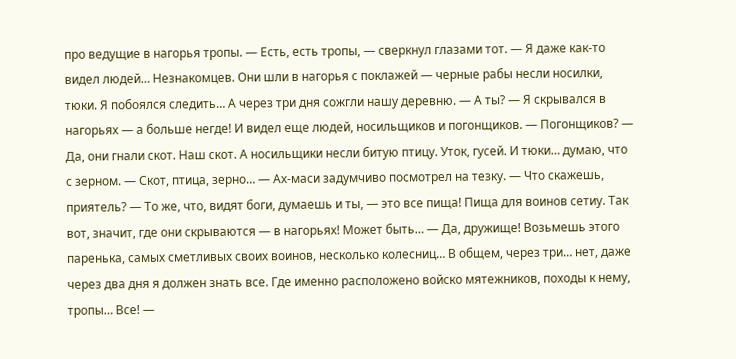про ведущие в нагорья тропы. — Есть, есть тропы, — сверкнул глазами тот. — Я даже как-то видел людей… Незнакомцев. Они шли в нагорья с поклажей — черные рабы несли носилки, тюки. Я побоялся следить… А через три дня сожгли нашу деревню. — А ты? — Я скрывался в нагорьях — а больше негде! И видел еще людей, носильщиков и погонщиков. — Погонщиков? — Да, они гнали скот. Наш скот. А носильщики несли битую птицу. Уток, гусей. И тюки… думаю, что с зерном. — Скот, птица, зерно… — Ах-маси задумчиво посмотрел на тезку. — Что скажешь, приятель? — То же, что, видят боги, думаешь и ты, — это все пища! Пища для воинов сетиу. Так вот, значит, где они скрываются — в нагорьях! Может быть… — Да, дружище! Возьмешь этого паренька, самых сметливых своих воинов, несколько колесниц… В общем, через три… нет, даже через два дня я должен знать все. Где именно расположено войско мятежников, походы к нему, тропы… Все! —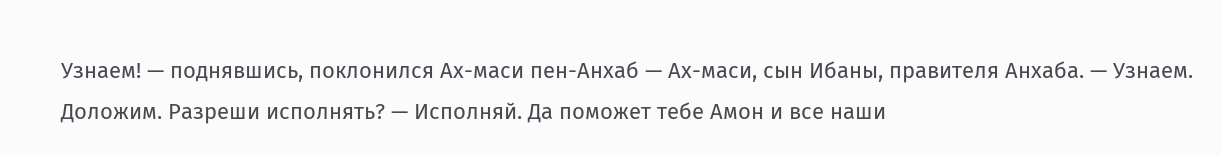Узнаем! — поднявшись, поклонился Ах-маси пен-Анхаб — Ах-маси, сын Ибаны, правителя Анхаба. — Узнаем. Доложим. Разреши исполнять? — Исполняй. Да поможет тебе Амон и все наши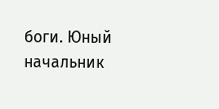боги. Юный начальник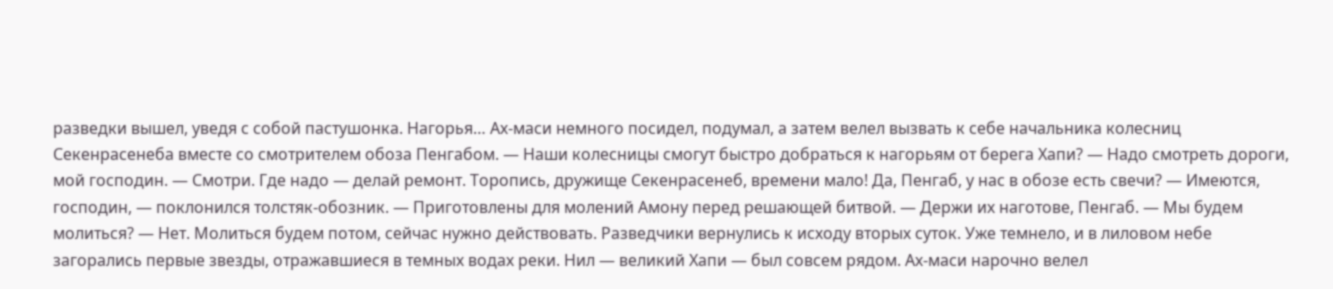разведки вышел, уведя с собой пастушонка. Нагорья… Ах-маси немного посидел, подумал, а затем велел вызвать к себе начальника колесниц Секенрасенеба вместе со смотрителем обоза Пенгабом. — Наши колесницы смогут быстро добраться к нагорьям от берега Хапи? — Надо смотреть дороги, мой господин. — Смотри. Где надо — делай ремонт. Торопись, дружище Секенрасенеб, времени мало! Да, Пенгаб, у нас в обозе есть свечи? — Имеются, господин, — поклонился толстяк-обозник. — Приготовлены для молений Амону перед решающей битвой. — Держи их наготове, Пенгаб. — Мы будем молиться? — Нет. Молиться будем потом, сейчас нужно действовать. Разведчики вернулись к исходу вторых суток. Уже темнело, и в лиловом небе загорались первые звезды, отражавшиеся в темных водах реки. Нил — великий Хапи — был совсем рядом. Ах-маси нарочно велел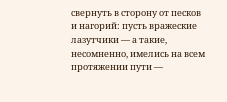свернуть в сторону от песков и нагорий: пусть вражеские лазутчики — а такие, несомненно, имелись на всем протяжении пути —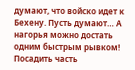думают, что войско идет к Бехену. Пусть думают… А нагорья можно достать одним быстрым рывком! Посадить часть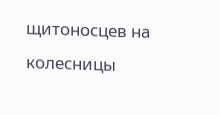щитоносцев на колесницы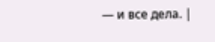— и все дела. |